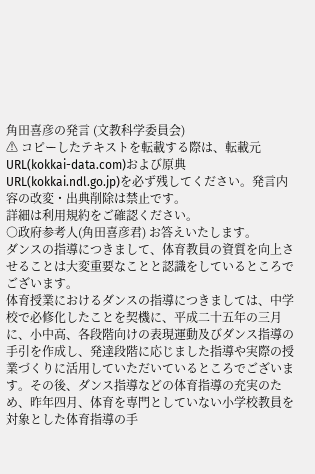角田喜彦の発言 (文教科学委員会)
⚠ コピーしたテキストを転載する際は、転載元URL(kokkai-data.com)および原典URL(kokkai.ndl.go.jp)を必ず残してください。発言内容の改変・出典削除は禁止です。
詳細は利用規約をご確認ください。
○政府参考人(角田喜彦君) お答えいたします。
ダンスの指導につきまして、体育教員の資質を向上させることは大変重要なことと認識をしているところでございます。
体育授業におけるダンスの指導につきましては、中学校で必修化したことを契機に、平成二十五年の三月に、小中高、各段階向けの表現運動及びダンス指導の手引を作成し、発達段階に応じました指導や実際の授業づくりに活用していただいているところでございます。その後、ダンス指導などの体育指導の充実のため、昨年四月、体育を専門としていない小学校教員を対象とした体育指導の手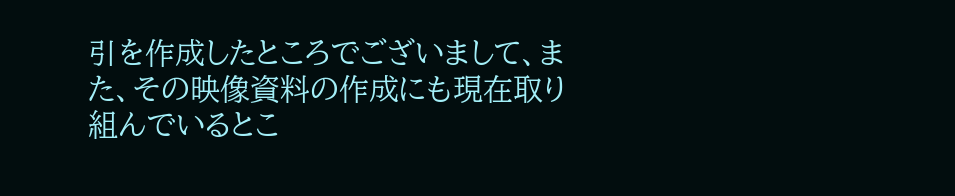引を作成したところでございまして、また、その映像資料の作成にも現在取り組んでいるとこ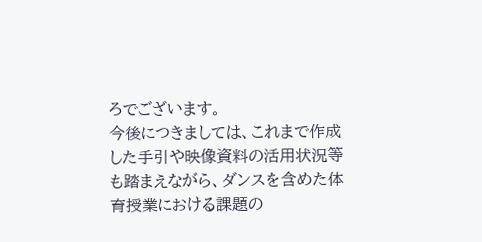ろでございます。
今後につきましては、これまで作成した手引や映像資料の活用状況等も踏まえながら、ダンスを含めた体育授業における課題の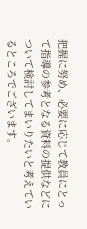把握に努め、必要に応じて教員にとって指導の参考となる資料の提供などについて検討してまいりたいと考えているところでございます。